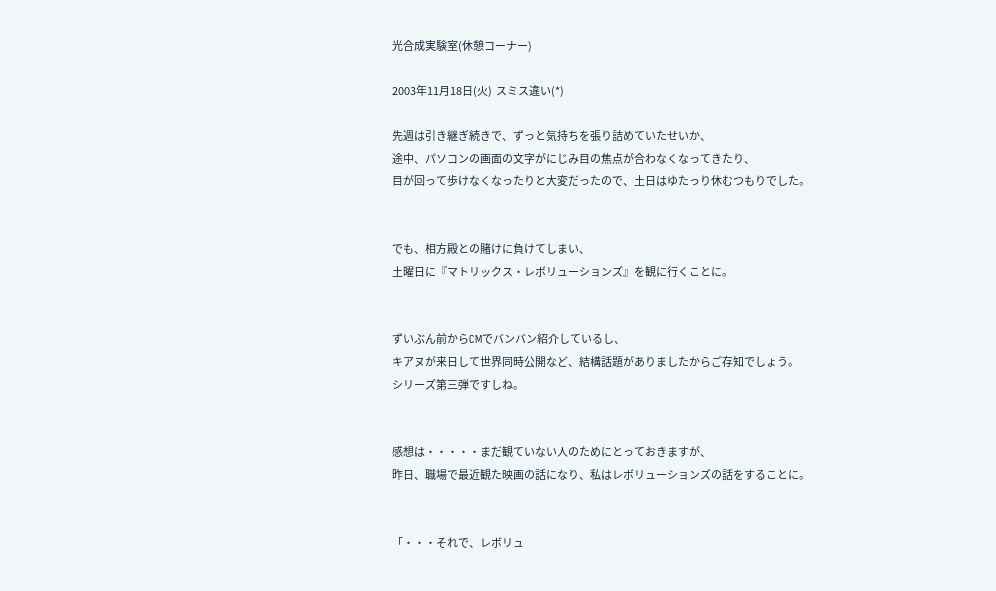光合成実験室(休憩コーナー)

2003年11月18日(火)  スミス違い(*)

先週は引き継ぎ続きで、ずっと気持ちを張り詰めていたせいか、
途中、パソコンの画面の文字がにじみ目の焦点が合わなくなってきたり、
目が回って歩けなくなったりと大変だったので、土日はゆたっり休むつもりでした。


でも、相方殿との賭けに負けてしまい、
土曜日に『マトリックス・レボリューションズ』を観に行くことに。


ずいぶん前からCMでバンバン紹介しているし、
キアヌが来日して世界同時公開など、結構話題がありましたからご存知でしょう。
シリーズ第三弾ですしね。


感想は・・・・・まだ観ていない人のためにとっておきますが、
昨日、職場で最近観た映画の話になり、私はレボリューションズの話をすることに。


「・・・それで、レボリュ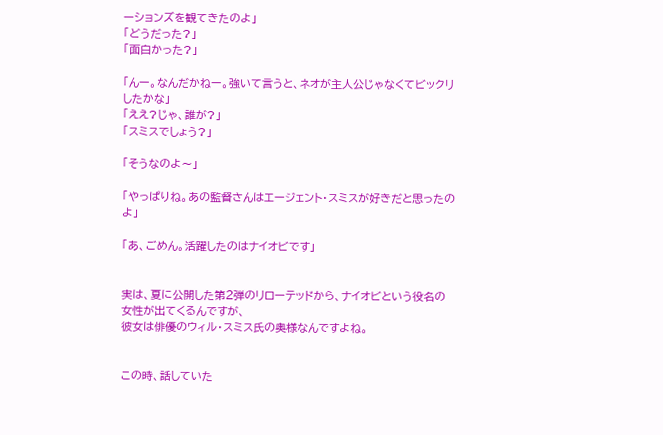ーションズを観てきたのよ」
「どうだった?」
「面白かった?」

「んー。なんだかねー。強いて言うと、ネオが主人公じゃなくてビックリしたかな」
「ええ?じゃ、誰が?」
「スミスでしょう?」

「そうなのよ〜」

「やっぱりね。あの監督さんはエージェント・スミスが好きだと思ったのよ」

「あ、ごめん。活躍したのはナイオビです」


実は、夏に公開した第2弾のリローテッドから、ナイオビという役名の女性が出てくるんですが、
彼女は俳優のウィル・スミス氏の奥様なんですよね。


この時、話していた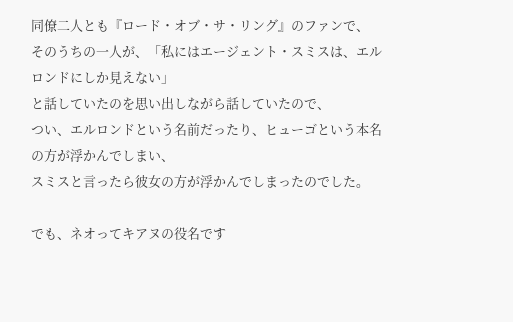同僚二人とも『ロード・オブ・サ・リング』のファンで、
そのうちの一人が、「私にはエージェント・スミスは、エルロンドにしか見えない」
と話していたのを思い出しながら話していたので、
つい、エルロンドという名前だったり、ヒューゴという本名の方が浮かんでしまい、
スミスと言ったら彼女の方が浮かんでしまったのでした。

でも、ネオってキアヌの役名です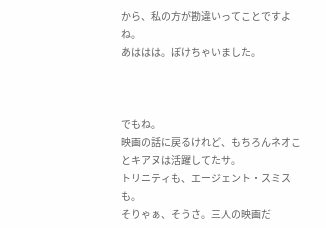から、私の方が勘違いってことですよね。
あははは。ぼけちゃいました。



でもね。
映画の話に戻るけれど、もちろんネオことキアヌは活躍してたサ。
トリニティも、エージェント・スミスも。
そりゃぁ、そうさ。三人の映画だ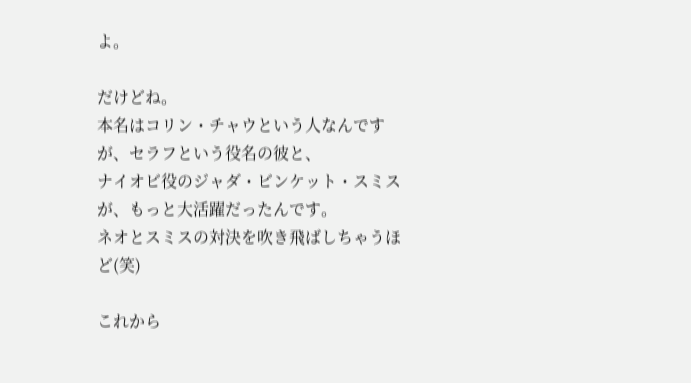よ。

だけどね。
本名はコリン・チャウという人なんですが、セラフという役名の彼と、
ナイオビ役のジャダ・ビンケット・スミスが、もっと大活躍だったんです。
ネオとスミスの対決を吹き飛ばしちゃうほど(笑)

これから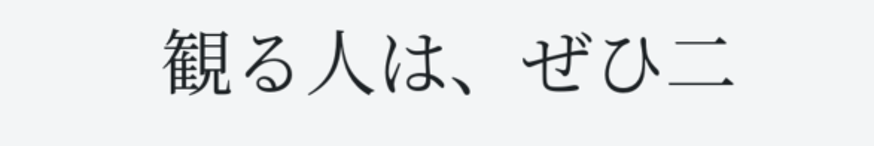観る人は、ぜひ二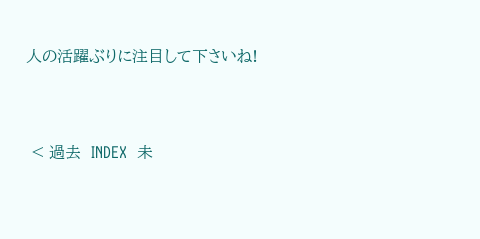人の活躍ぶりに注目して下さいね!


 < 過去  INDEX  未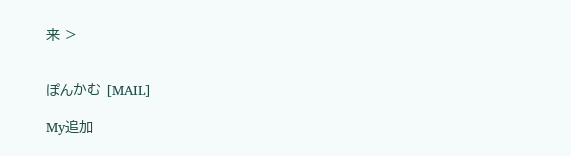来 >


ぽんかむ [MAIL]

My追加